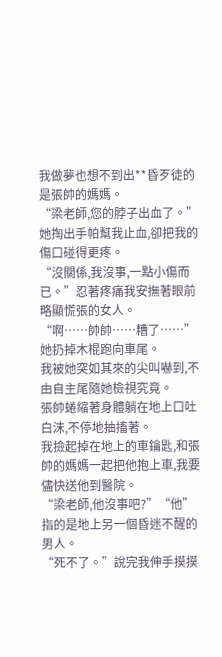我做夢也想不到出**昏歹徒的是張帥的媽媽。
“梁老師,您的脖子出血了。”她掏出手帕幫我止血,卻把我的傷口碰得更疼。
“沒關係,我沒事,一點小傷而已。”忍著疼痛我安撫著眼前略顯慌張的女人。
“啊……帥帥……糟了……”她扔掉木棍跑向車尾。
我被她突如其來的尖叫嚇到,不由自主尾隨她檢視究竟。
張帥蜷縮著身體躺在地上口吐白沫,不停地抽搐著。
我撿起掉在地上的車鑰匙,和張帥的媽媽一起把他抱上車,我要儘快送他到醫院。
“梁老師,他沒事吧?”“他”指的是地上另一個昏迷不醒的男人。
“死不了。”說完我伸手摸摸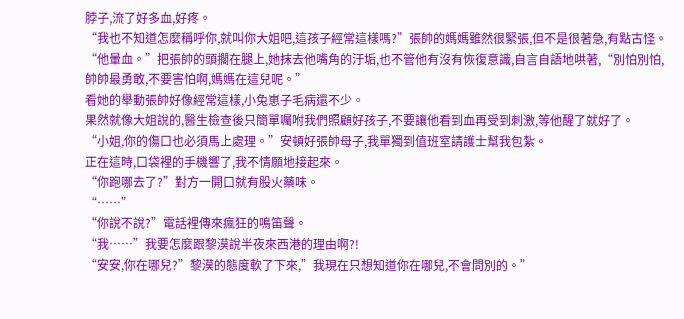脖子,流了好多血,好疼。
“我也不知道怎麼稱呼你,就叫你大姐吧,這孩子經常這樣嗎?”張帥的媽媽雖然很緊張,但不是很著急,有點古怪。
“他暈血。”把張帥的頭擱在腿上,她抹去他嘴角的汙垢,也不管他有沒有恢復意識,自言自語地哄著,“別怕別怕,帥帥最勇敢,不要害怕啊,媽媽在這兒呢。”
看她的舉動張帥好像經常這樣,小兔崽子毛病還不少。
果然就像大姐說的,醫生檢查後只簡單囑咐我們照顧好孩子,不要讓他看到血再受到刺激,等他醒了就好了。
“小姐,你的傷口也必須馬上處理。”安頓好張帥母子,我單獨到值班室請護士幫我包紮。
正在這時,口袋裡的手機響了,我不情願地接起來。
“你跑哪去了?”對方一開口就有股火藥味。
“……”
“你說不說?”電話裡傳來瘋狂的鳴笛聲。
“我……”我要怎麼跟黎漠說半夜來西港的理由啊?!
“安安,你在哪兒?”黎漠的態度軟了下來,”我現在只想知道你在哪兒,不會問別的。”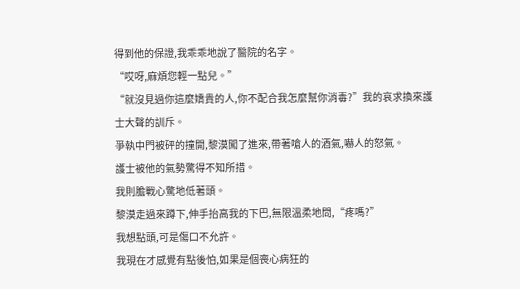得到他的保證,我乖乖地說了醫院的名字。
“哎呀,麻煩您輕一點兒。”
“就沒見過你這麼嬌貴的人,你不配合我怎麼幫你消毒?”我的哀求換來護士大聲的訓斥。
爭執中門被砰的撞開,黎漠闖了進來,帶著嗆人的酒氣,嚇人的怒氣。
護士被他的氣勢驚得不知所措。
我則膽戰心驚地低著頭。
黎漠走過來蹲下,伸手抬高我的下巴,無限溫柔地問,“疼嗎?”
我想點頭,可是傷口不允許。
我現在才感覺有點後怕,如果是個喪心病狂的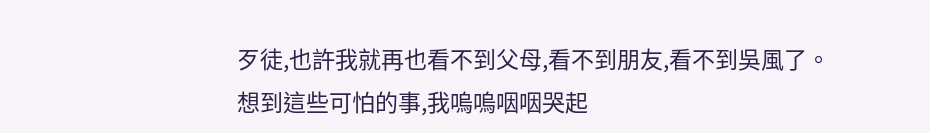歹徒,也許我就再也看不到父母,看不到朋友,看不到吳風了。
想到這些可怕的事,我嗚嗚咽咽哭起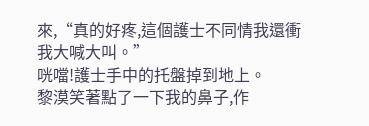來,“真的好疼,這個護士不同情我還衝我大喊大叫。”
咣噹!護士手中的托盤掉到地上。
黎漠笑著點了一下我的鼻子,作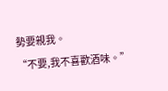勢要親我。
“不要,我不喜歡酒味。”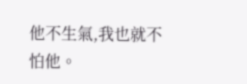他不生氣,我也就不怕他。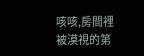咳咳,房間裡被漠視的第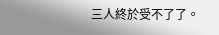三人終於受不了了。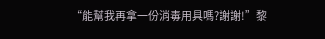“能幫我再拿一份消毒用具嗎?謝謝!”黎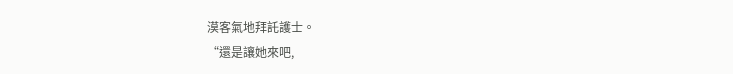漠客氣地拜託護士。
“還是讓她來吧,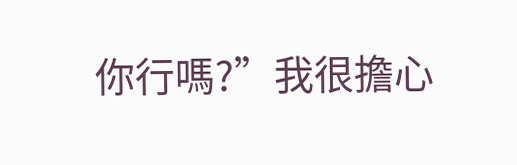你行嗎?”我很擔心